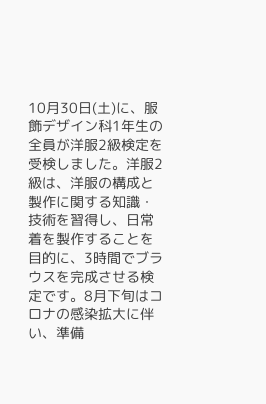10月30日(土)に、服飾デザイン科1年生の全員が洋服2級検定を受検しました。洋服2級は、洋服の構成と製作に関する知識・技術を習得し、日常着を製作することを目的に、3時間でブラウスを完成させる検定です。8月下旬はコロナの感染拡大に伴い、準備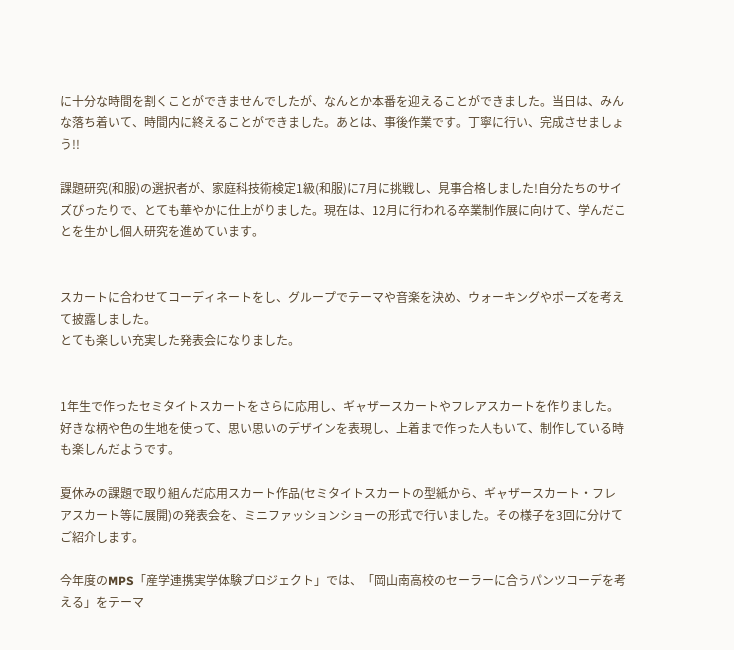に十分な時間を割くことができませんでしたが、なんとか本番を迎えることができました。当日は、みんな落ち着いて、時間内に終えることができました。あとは、事後作業です。丁寧に行い、完成させましょう!!

課題研究(和服)の選択者が、家庭科技術検定1級(和服)に7月に挑戦し、見事合格しました!自分たちのサイズぴったりで、とても華やかに仕上がりました。現在は、12月に行われる卒業制作展に向けて、学んだことを生かし個人研究を進めています。


スカートに合わせてコーディネートをし、グループでテーマや音楽を決め、ウォーキングやポーズを考えて披露しました。
とても楽しい充実した発表会になりました。


1年生で作ったセミタイトスカートをさらに応用し、ギャザースカートやフレアスカートを作りました。好きな柄や色の生地を使って、思い思いのデザインを表現し、上着まで作った人もいて、制作している時も楽しんだようです。

夏休みの課題で取り組んだ応用スカート作品(セミタイトスカートの型紙から、ギャザースカート・フレアスカート等に展開)の発表会を、ミニファッションショーの形式で行いました。その様子を3回に分けてご紹介します。

今年度のMPS「産学連携実学体験プロジェクト」では、「岡山南高校のセーラーに合うパンツコーデを考える」をテーマ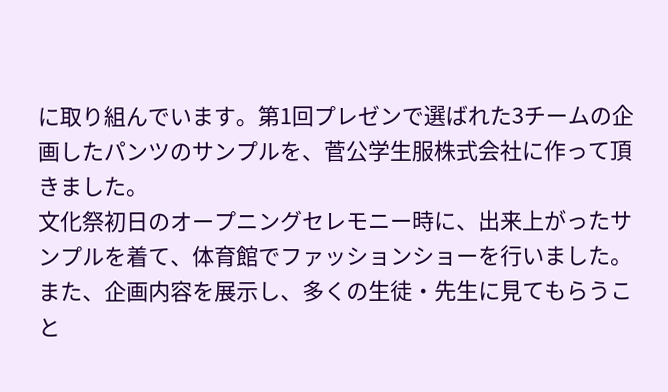に取り組んでいます。第1回プレゼンで選ばれた3チームの企画したパンツのサンプルを、菅公学生服株式会社に作って頂きました。
文化祭初日のオープニングセレモニー時に、出来上がったサンプルを着て、体育館でファッションショーを行いました。また、企画内容を展示し、多くの生徒・先生に見てもらうこと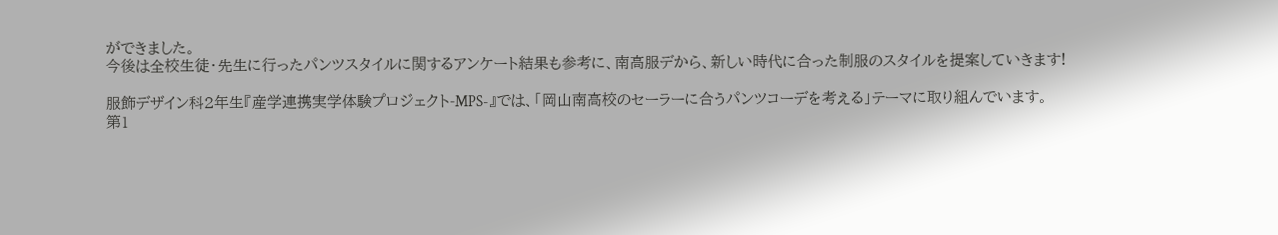ができました。
今後は全校生徒・先生に行ったパンツスタイルに関するアンケート結果も参考に、南高服デから、新しい時代に合った制服のスタイルを提案していきます!

服飾デザイン科2年生『産学連携実学体験プロジェクト-MPS-』では、「岡山南高校のセーラーに合うパンツコーデを考える」テーマに取り組んでいます。
第1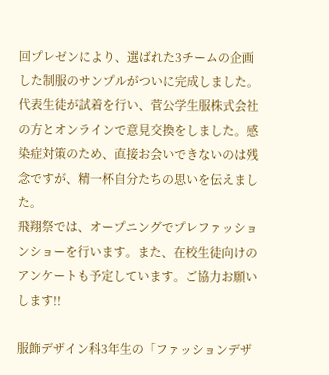回プレゼンにより、選ばれた3チームの企画した制服のサンプルがついに完成しました。代表生徒が試着を行い、菅公学生服株式会社の方とオンラインで意見交換をしました。感染症対策のため、直接お会いできないのは残念ですが、精一杯自分たちの思いを伝えました。
飛翔祭では、オープニングでプレファッションショーを行います。また、在校生徒向けのアンケートも予定しています。ご協力お願いします!!

服飾デザイン科3年生の「ファッションデザ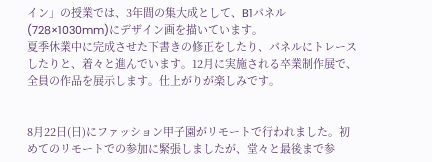イン」の授業では、3年間の集大成として、B1パネル(728×1030mm)にデザイン画を描いています。
夏季休業中に完成させた下書きの修正をしたり、パネルにトレースしたりと、着々と進んでいます。12月に実施される卒業制作展で、全員の作品を展示します。仕上がりが楽しみです。


8月22日(日)にファッション甲子園がリモートで行われました。初めてのリモートでの参加に緊張しましたが、堂々と最後まで参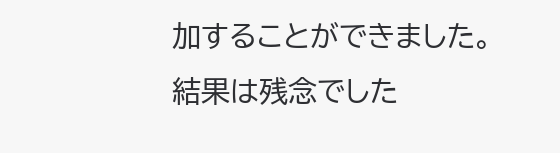加することができました。
結果は残念でした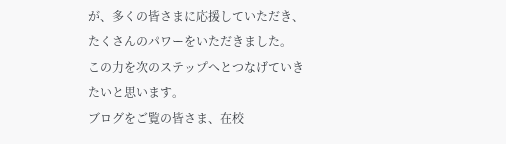が、多くの皆さまに応援していただき、たくさんのパワーをいただきました。
この力を次のステップへとつなげていきたいと思います。
ブログをご覧の皆さま、在校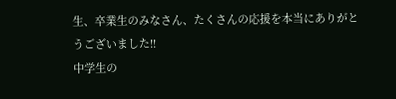生、卒業生のみなさん、たくさんの応援を本当にありがとうございました!!
中学生の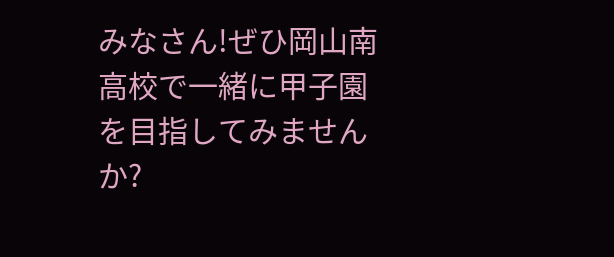みなさん!ぜひ岡山南高校で一緒に甲子園を目指してみませんか?